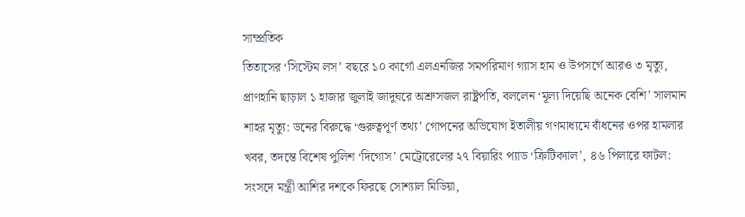সাম্প্রতিক
তিতাসের ‘সিস্টেম লস’ বছরে ১০ কার্গো এলএনজির সমপরিমাণ গ্যাস হাম ও উপসর্গে আরও ৩ মৃত্যু, প্রাণহানি ছাড়াল ১ হাজার জুলাই জাদুঘরে অশ্রুসজল রাষ্ট্রপতি, বললেন ‘মূল্য দিয়েছি অনেক বেশি’ সালমান শাহর মৃত্যু: ডনের বিরুদ্ধে ‘গুরুত্বপূর্ণ তথ্য’ গোপনের অভিযোগ ইতালীয় গণমাধ্যমে বাঁধনের ওপর হামলার খবর, তদন্তে বিশেষ পুলিশ ‘দিগোস’ মেট্রোরেলের ২৭ বিয়ারিং প্যাড ‘ক্রিটিক্যাল’, ৪৬ পিলারে ফাটল: সংসদে মন্ত্রী আশির দশকে ফিরছে সোশ্যাল মিডিয়া,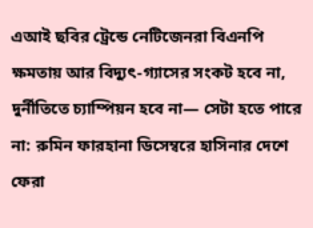এআই ছবির ট্রেন্ডে নেটিজেনরা বিএনপি ক্ষমতায় আর বিদ্যুৎ-গ্যাসের সংকট হবে না, দুর্নীতিতে চ্যাম্পিয়ন হবে না— সেটা হতে পারে না: রুমিন ফারহানা ডিসেম্বরে হাসিনার দেশে ফেরা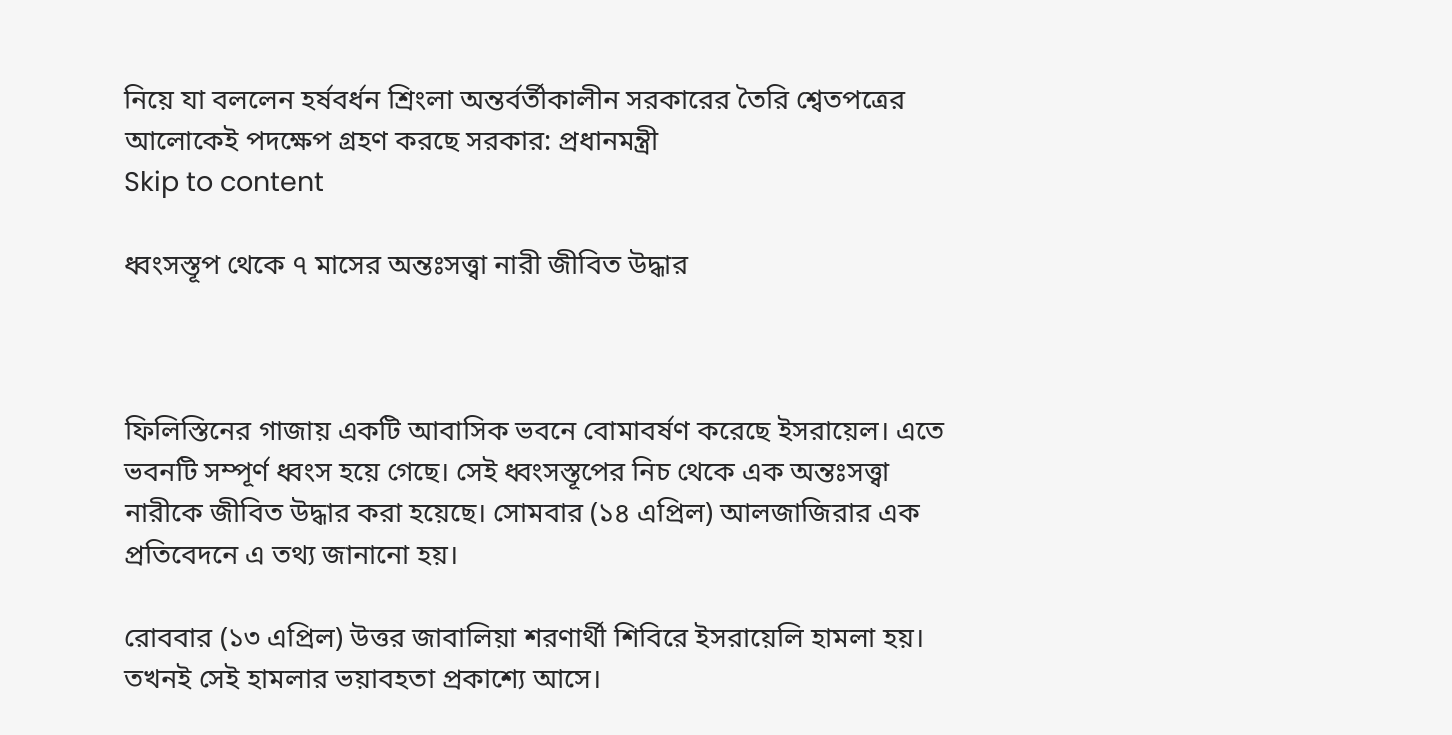নিয়ে যা বললেন হর্ষবর্ধন শ্রিংলা অন্তর্বর্তীকালীন সরকারের তৈরি শ্বেতপত্রের আলোকেই পদক্ষেপ গ্রহণ করছে সরকার: প্রধানমন্ত্রী
Skip to content

ধ্বংসস্তূপ থেকে ৭ মাসের অন্তঃসত্ত্বা নারী জীবিত উদ্ধার



ফিলিস্তিনের গাজায় একটি আবাসিক ভবনে বোমাবর্ষণ করেছে ইসরায়েল। এতে ভবনটি সম্পূর্ণ ধ্বংস হয়ে গেছে। সেই ধ্বংসস্তূপের নিচ থেকে এক অন্তঃসত্ত্বা নারীকে জীবিত উদ্ধার করা হয়েছে। সোমবার (১৪ এপ্রিল) আলজাজিরার এক প্রতিবেদনে এ তথ্য জানানো হয়।

রোববার (১৩ এপ্রিল) উত্তর জাবালিয়া শরণার্থী শিবিরে ইসরায়েলি হামলা হয়। তখনই সেই হামলার ভয়াবহতা প্রকাশ্যে আসে।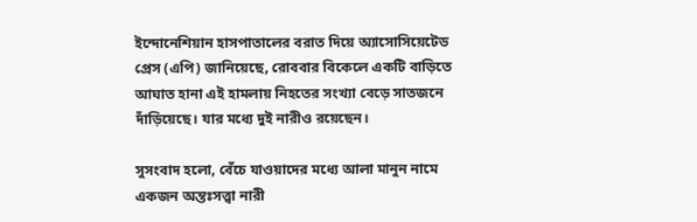ইন্দোনেশিয়ান হাসপাতালের বরাত দিয়ে অ্যাসোসিয়েটেড প্রেস (এপি) জানিয়েছে, রোববার বিকেলে একটি বাড়িতে আঘাত হানা এই হামলায় নিহতের সংখ্যা বেড়ে সাতজনে দাঁড়িয়েছে। যার মধ্যে দুই নারীও রয়েছেন।

সুসংবাদ হলো, বেঁচে যাওয়াদের মধ্যে আলা মানুন নামে একজন অন্তঃসত্ত্বা নারী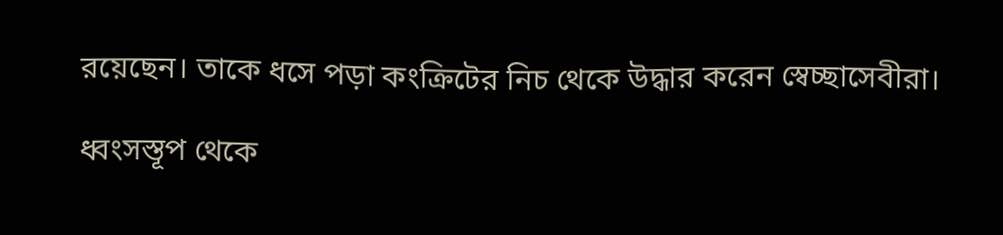রয়েছেন। তাকে ধসে পড়া কংক্রিটের নিচ থেকে উদ্ধার করেন স্বেচ্ছাসেবীরা।

ধ্বংসস্তূপ থেকে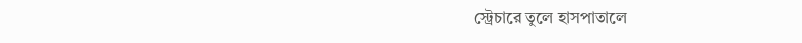স্ট্রেচারে তুলে হাসপাতালে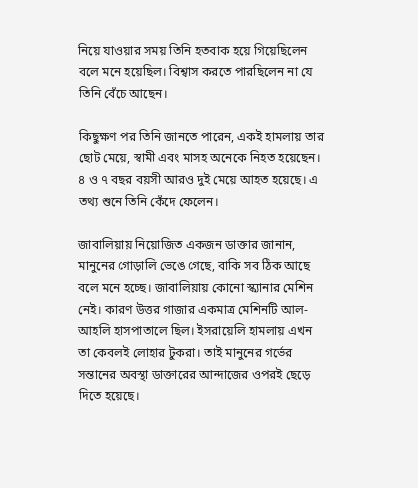নিয়ে যাওয়ার সময় তিনি হতবাক হয়ে গিয়েছিলেন বলে মনে হয়েছিল। বিশ্বাস করতে পারছিলেন না যে তিনি বেঁচে আছেন।

কিছুক্ষণ পর তিনি জানতে পারেন, একই হামলায় তার ছোট মেয়ে, স্বামী এবং মাসহ অনেকে নিহত হয়েছেন। ৪ ও ৭ বছর বয়সী আরও দুই মেয়ে আহত হয়েছে। এ তথ্য শুনে তিনি কেঁদে ফেলেন।

জাবালিয়ায় নিয়োজিত একজন ডাক্তার জানান, মানুনের গোড়ালি ভেঙে গেছে, বাকি সব ঠিক আছে বলে মনে হচ্ছে। জাবালিয়ায় কোনো স্ক্যানার মেশিন নেই। কারণ উত্তর গাজার একমাত্র মেশিনটি আল-আহলি হাসপাতালে ছিল। ইসরায়েলি হামলায় এখন তা কেবলই লোহার টুকরা। তাই মানুনের গর্ভের সন্তানের অবস্থা ডাক্তারের আন্দাজের ওপরই ছেড়ে দিতে হয়েছে।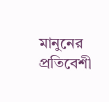মানুনের প্রতিবেশী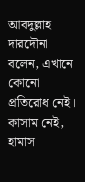আবদুল্লাহ দারদৌনা বলেন, এখানে কোনো প্রতিরোধ নেই। কাসাম নেই, হামাস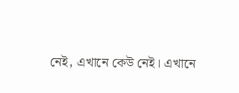নেই, এখানে কেউ নেই। এখানে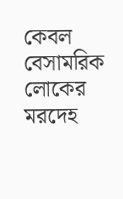কেবল বেসামরিক লোকের মরদেহ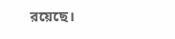রয়েছে।